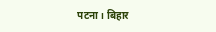पटना। बिहार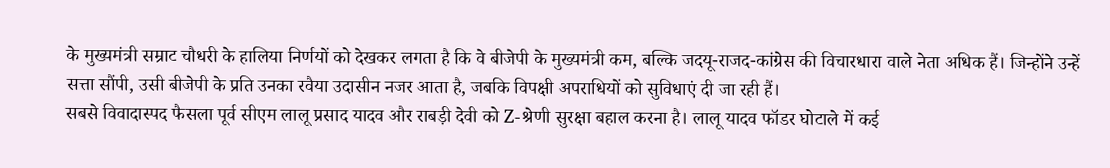के मुख्यमंत्री सम्राट चौधरी के हालिया निर्णयों को देखकर लगता है कि वे बीजेपी के मुख्यमंत्री कम, बल्कि जदयू-राजद-कांग्रेस की विचारधारा वाले नेता अधिक हैं। जिन्होंने उन्हें सत्ता सौंपी, उसी बीजेपी के प्रति उनका रवैया उदासीन नजर आता है, जबकि विपक्षी अपराधियों को सुविधाएं दी जा रही हैं।
सबसे विवादास्पद फैसला पूर्व सीएम लालू प्रसाद यादव और राबड़ी देवी को Z-श्रेणी सुरक्षा बहाल करना है। लालू यादव फॉडर घोटाले में कई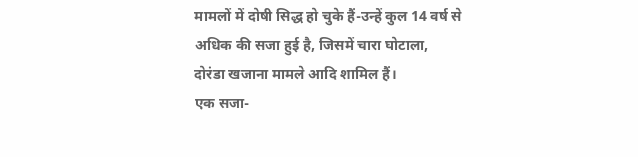मामलों में दोषी सिद्ध हो चुके हैं-उन्हें कुल 14 वर्ष से अधिक की सजा हुई है, जिसमें चारा घोटाला, दोरंडा खजाना मामले आदि शामिल हैं।
एक सजा-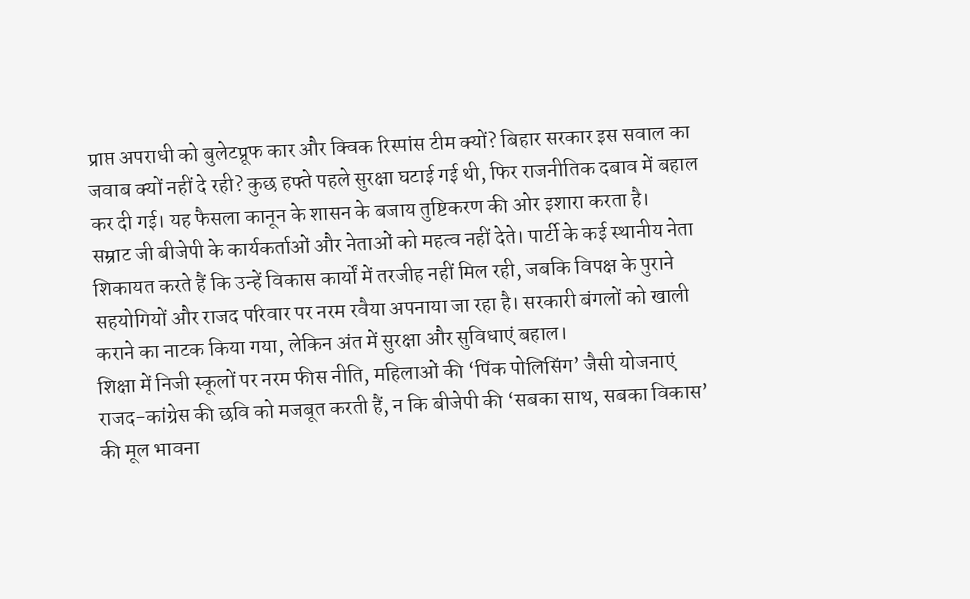प्राप्त अपराधी को बुलेटप्रूफ कार और क्विक रिस्पांस टीम क्यों? बिहार सरकार इस सवाल का जवाब क्यों नहीं दे रही? कुछ हफ्ते पहले सुरक्षा घटाई गई थी, फिर राजनीतिक दबाव में बहाल कर दी गई। यह फैसला कानून के शासन के बजाय तुष्टिकरण की ओर इशारा करता है।
सम्राट जी बीजेपी के कार्यकर्ताओं और नेताओं को महत्व नहीं देते। पार्टी के कई स्थानीय नेता शिकायत करते हैं कि उन्हें विकास कार्यों में तरजीह नहीं मिल रही, जबकि विपक्ष के पुराने सहयोगियों और राजद परिवार पर नरम रवैया अपनाया जा रहा है। सरकारी बंगलों को खाली कराने का नाटक किया गया, लेकिन अंत में सुरक्षा और सुविधाएं बहाल।
शिक्षा में निजी स्कूलों पर नरम फीस नीति, महिलाओं की ‘पिंक पोलिसिंग’ जैसी योजनाएं राजद-कांग्रेस की छवि को मजबूत करती हैं, न कि बीजेपी की ‘सबका साथ, सबका विकास’ की मूल भावना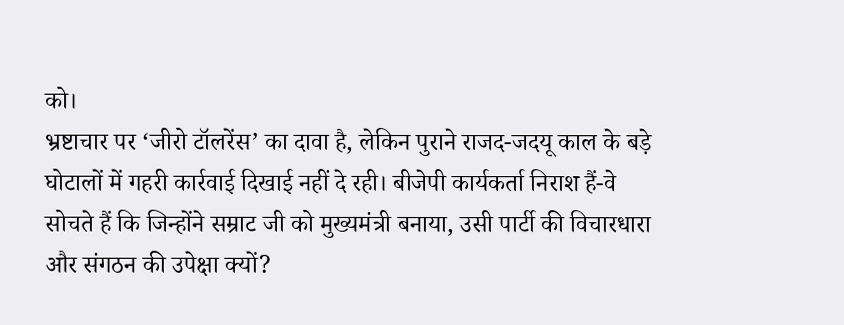को।
भ्रष्टाचार पर ‘जीरो टॉलरेंस’ का दावा है, लेकिन पुराने राजद-जदयू काल के बड़े घोटालों में गहरी कार्रवाई दिखाई नहीं दे रही। बीजेपी कार्यकर्ता निराश हैं-वे सोचते हैं कि जिन्होंने सम्राट जी को मुख्यमंत्री बनाया, उसी पार्टी की विचारधारा और संगठन की उपेक्षा क्यों?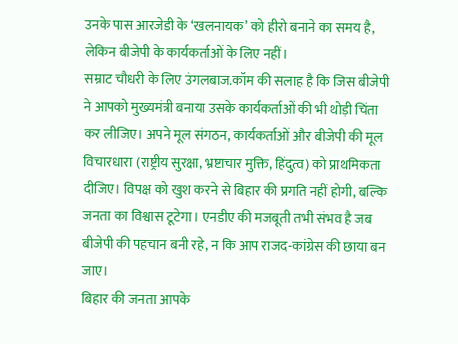उनके पास आरजेडी के ‘खलनायक’ को हीरो बनाने का समय है, लेकिन बीजेपी के कार्यकर्ताओं के लिए नहीं।
सम्राट चौधरी के लिए उंगलबाज.कॉम की सलाह है कि जिस बीजेपी ने आपको मुख्यमंत्री बनाया उसके कार्यकर्ताओं की भी थोड़ी चिंता कर लीजिए। अपने मूल संगठन, कार्यकर्ताओं और बीजेपी की मूल विचारधारा (राष्ट्रीय सुरक्षा, भ्रष्टाचार मुक्ति, हिंदुत्व) को प्राथमिकता दीजिए। विपक्ष को खुश करने से बिहार की प्रगति नहीं होगी, बल्कि जनता का विश्वास टूटेगा। एनडीए की मजबूती तभी संभव है जब बीजेपी की पहचान बनी रहे, न कि आप राजद-कांग्रेस की छाया बन जाए।
बिहार की जनता आपके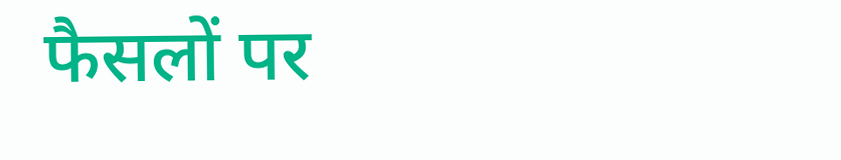फैसलों पर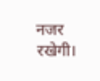नजर रखेगी।